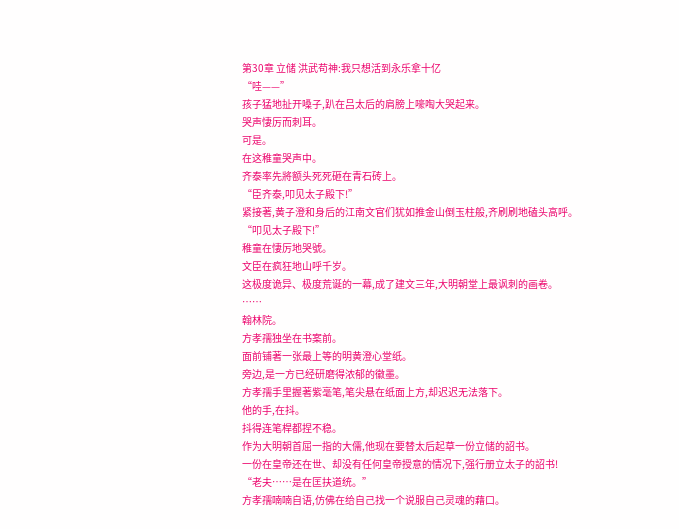第30章 立储 洪武苟神:我只想活到永乐拿十亿
“哇——”
孩子猛地扯开嗓子,趴在吕太后的肩膀上嚎啕大哭起来。
哭声悽厉而刺耳。
可是。
在这稚童哭声中。
齐泰率先將额头死死砸在青石砖上。
“臣齐泰,叩见太子殿下!”
紧接著,黄子澄和身后的江南文官们犹如推金山倒玉柱般,齐刷刷地磕头高呼。
“叩见太子殿下!”
稚童在悽厉地哭號。
文臣在疯狂地山呼千岁。
这极度诡异、极度荒诞的一幕,成了建文三年,大明朝堂上最讽刺的画卷。
……
翰林院。
方孝孺独坐在书案前。
面前铺著一张最上等的明黄澄心堂纸。
旁边,是一方已经研磨得浓郁的徽墨。
方孝孺手里握著紫毫笔,笔尖悬在纸面上方,却迟迟无法落下。
他的手,在抖。
抖得连笔桿都捏不稳。
作为大明朝首屈一指的大儒,他现在要替太后起草一份立储的詔书。
一份在皇帝还在世、却没有任何皇帝授意的情况下,强行册立太子的詔书!
“老夫……是在匡扶道统。”
方孝孺喃喃自语,仿佛在给自己找一个说服自己灵魂的藉口。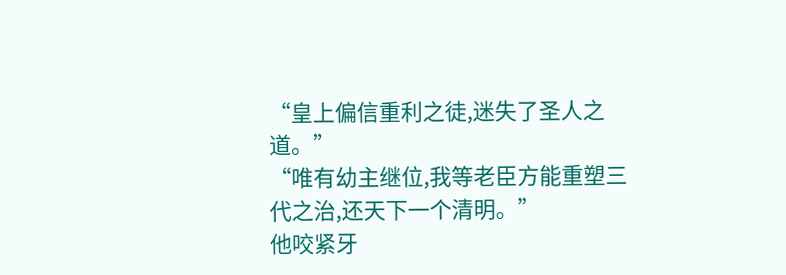“皇上偏信重利之徒,迷失了圣人之道。”
“唯有幼主继位,我等老臣方能重塑三代之治,还天下一个清明。”
他咬紧牙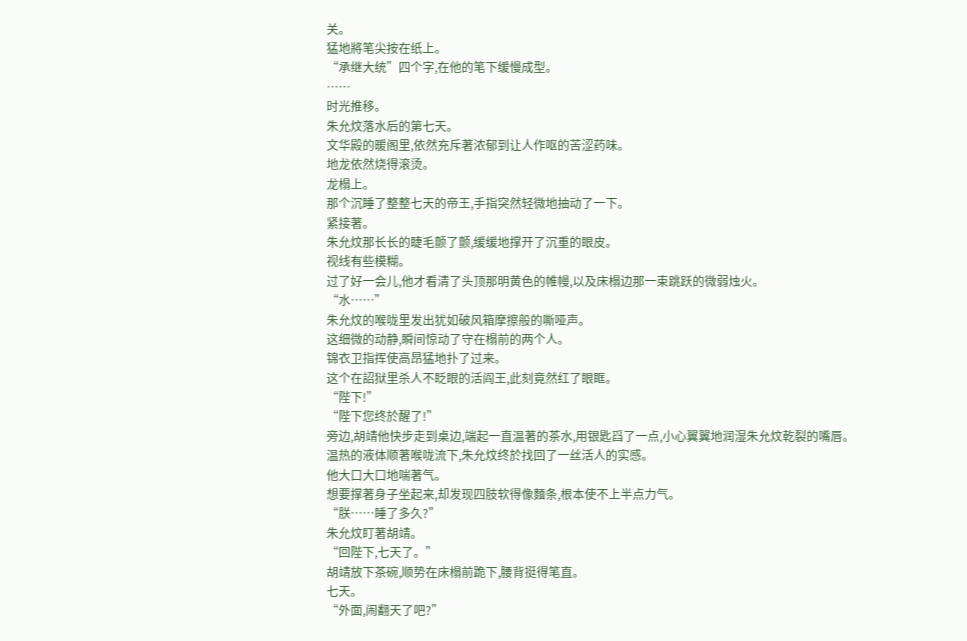关。
猛地將笔尖按在纸上。
“承继大统”四个字,在他的笔下缓慢成型。
……
时光推移。
朱允炆落水后的第七天。
文华殿的暖阁里,依然充斥著浓郁到让人作呕的苦涩药味。
地龙依然烧得滚烫。
龙榻上。
那个沉睡了整整七天的帝王,手指突然轻微地抽动了一下。
紧接著。
朱允炆那长长的睫毛颤了颤,缓缓地撑开了沉重的眼皮。
视线有些模糊。
过了好一会儿,他才看清了头顶那明黄色的帷幔,以及床榻边那一束跳跃的微弱烛火。
“水……”
朱允炆的喉咙里发出犹如破风箱摩擦般的嘶哑声。
这细微的动静,瞬间惊动了守在榻前的两个人。
锦衣卫指挥使高昂猛地扑了过来。
这个在詔狱里杀人不眨眼的活阎王,此刻竟然红了眼眶。
“陛下!”
“陛下您终於醒了!”
旁边,胡靖他快步走到桌边,端起一直温著的茶水,用银匙舀了一点,小心翼翼地润湿朱允炆乾裂的嘴唇。
温热的液体顺著喉咙流下,朱允炆终於找回了一丝活人的实感。
他大口大口地喘著气。
想要撑著身子坐起来,却发现四肢软得像麵条,根本使不上半点力气。
“朕……睡了多久?”
朱允炆盯著胡靖。
“回陛下,七天了。”
胡靖放下茶碗,顺势在床榻前跪下,腰背挺得笔直。
七天。
“外面,闹翻天了吧?”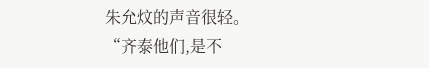朱允炆的声音很轻。
“齐泰他们,是不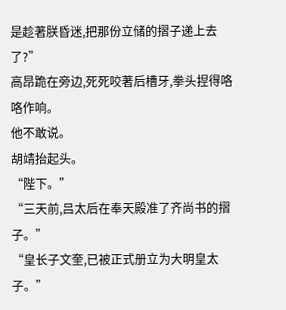是趁著朕昏迷,把那份立储的摺子递上去了?”
高昂跪在旁边,死死咬著后槽牙,拳头捏得咯咯作响。
他不敢说。
胡靖抬起头。
“陛下。”
“三天前,吕太后在奉天殿准了齐尚书的摺子。”
“皇长子文奎,已被正式册立为大明皇太子。”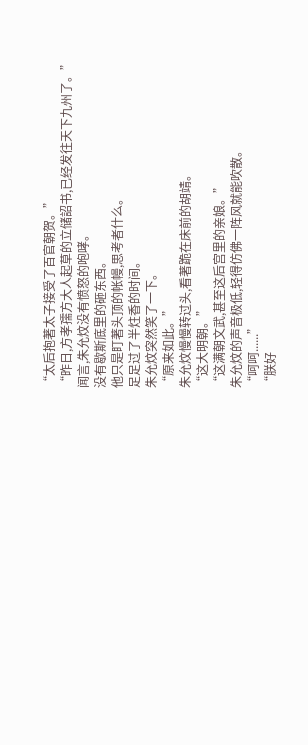“太后抱著太子接受了百官朝贺。”
“昨日,方孝孺方大人起草的立储詔书,已经发往天下九州了。”
闻言,朱允炆没有愤怒的咆哮。
没有歇斯底里的砸东西。
他只是盯著头顶的帐幔,思考者什么。
足足过了半炷香的时间。
朱允炆突然笑了一下。
“原来如此。”
朱允炆慢慢转过头,看著跪在床前的胡靖。
“这大明朝。”
“这满朝文武,甚至这后宫里的亲娘。”
朱允炆的声音极低,轻得仿佛一阵风就能吹散。
“呵呵......”
“朕好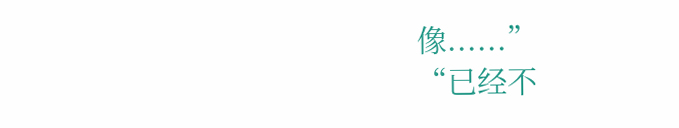像......”
“已经不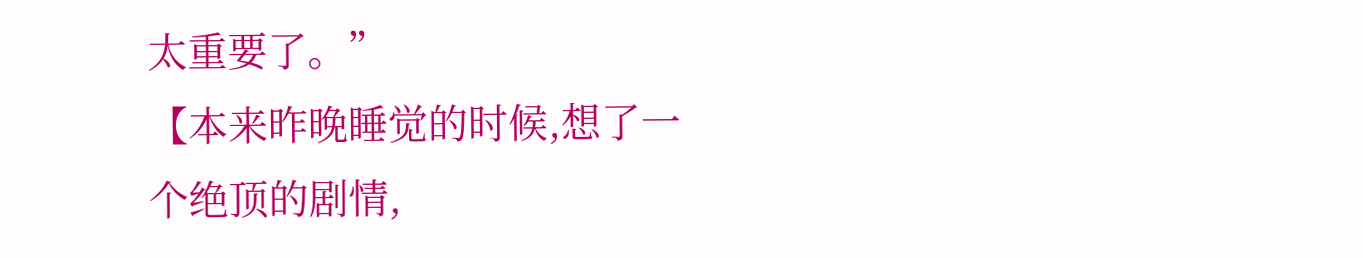太重要了。”
【本来昨晚睡觉的时候,想了一个绝顶的剧情,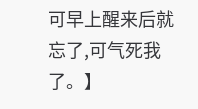可早上醒来后就忘了,可气死我了。】